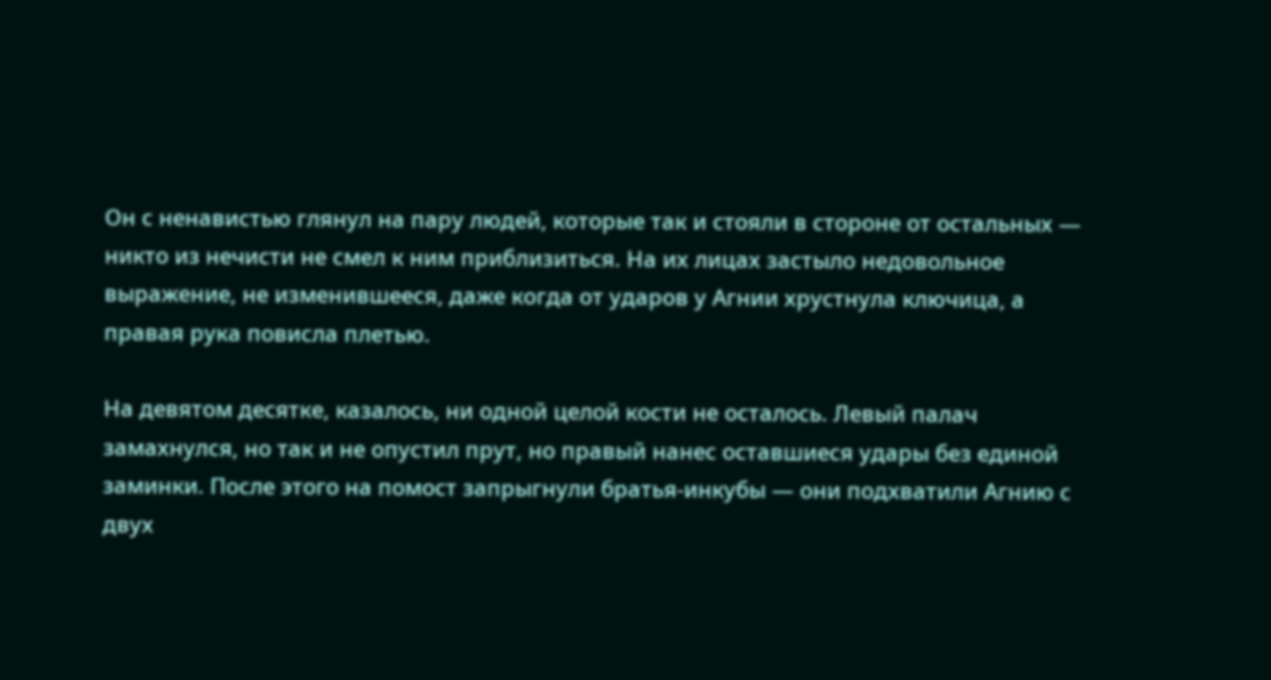Он с ненавистью глянул на пару людей, которые так и стояли в стороне от остальных — никто из нечисти не смел к ним приблизиться. На их лицах застыло недовольное выражение, не изменившееся, даже когда от ударов у Агнии хрустнула ключица, а правая рука повисла плетью.

На девятом десятке, казалось, ни одной целой кости не осталось. Левый палач замахнулся, но так и не опустил прут, но правый нанес оставшиеся удары без единой заминки. После этого на помост запрыгнули братья-инкубы — они подхватили Агнию с двух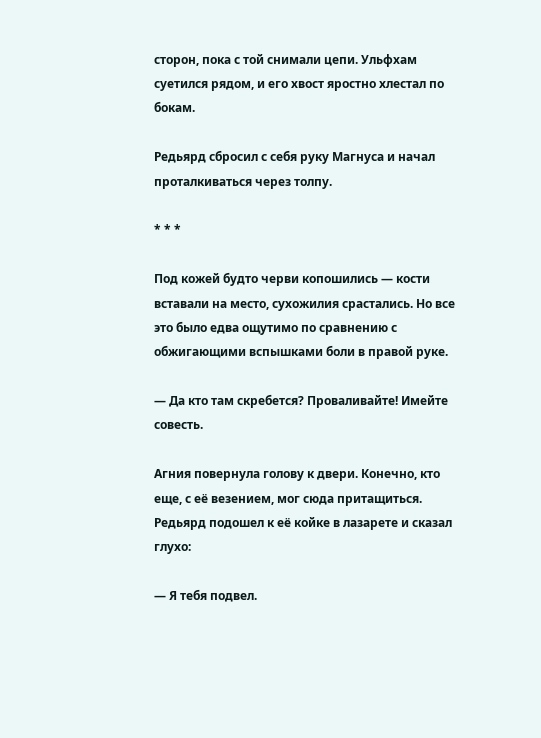сторон, пока с той снимали цепи. Ульфхам суетился рядом, и его хвост яростно хлестал по бокам.

Редьярд сбросил с себя руку Магнуса и начал проталкиваться через толпу.

* * *

Под кожей будто черви копошились — кости вставали на место, сухожилия срастались. Но все это было едва ощутимо по сравнению с обжигающими вспышками боли в правой руке.

— Да кто там скребется? Проваливайте! Имейте совесть.

Агния повернула голову к двери. Конечно, кто еще, с её везением, мог сюда притащиться. Редьярд подошел к её койке в лазарете и сказал глухо:

— Я тебя подвел.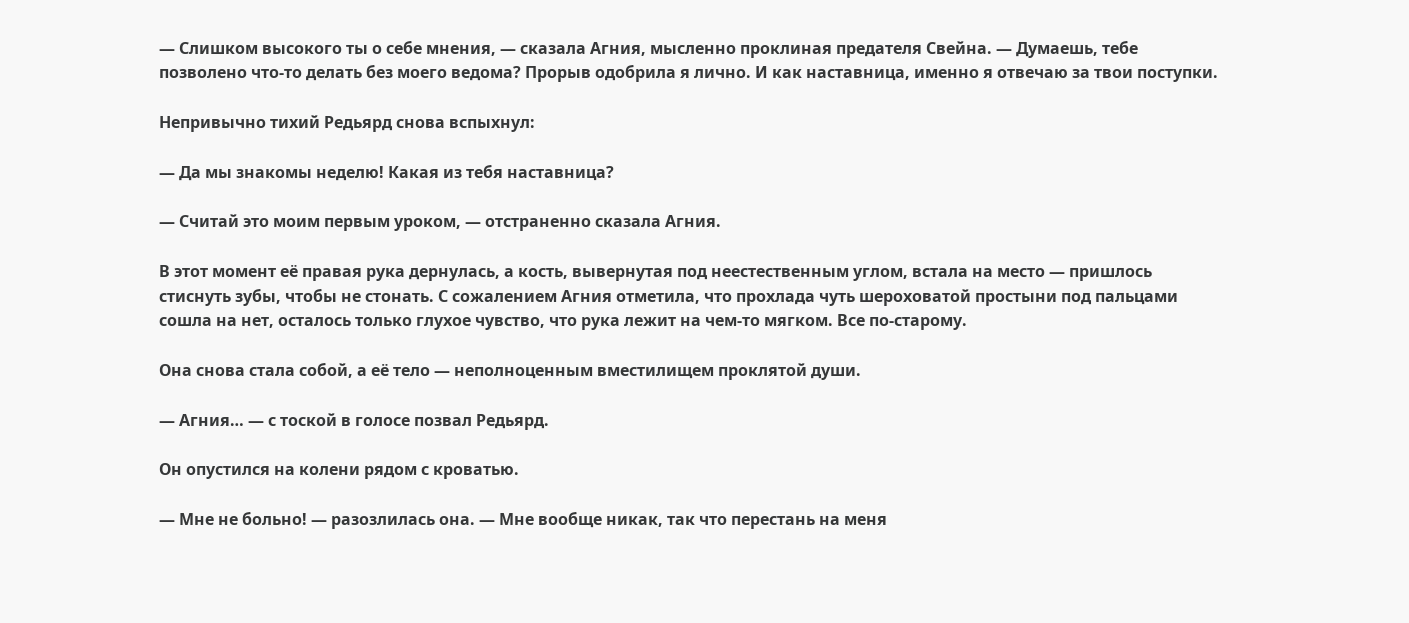— Слишком высокого ты о себе мнения, — сказала Агния, мысленно проклиная предателя Свейна. — Думаешь, тебе позволено что-то делать без моего ведома? Прорыв одобрила я лично. И как наставница, именно я отвечаю за твои поступки.

Непривычно тихий Редьярд снова вспыхнул:

— Да мы знакомы неделю! Какая из тебя наставница?

— Считай это моим первым уроком, — отстраненно сказала Агния.

В этот момент её правая рука дернулась, а кость, вывернутая под неестественным углом, встала на место — пришлось стиснуть зубы, чтобы не стонать. С сожалением Агния отметила, что прохлада чуть шероховатой простыни под пальцами сошла на нет, осталось только глухое чувство, что рука лежит на чем-то мягком. Все по-старому.

Она снова стала собой, а её тело — неполноценным вместилищем проклятой души.

— Агния… — с тоской в голосе позвал Редьярд.

Он опустился на колени рядом с кроватью.

— Мне не больно! — разозлилась она. — Мне вообще никак, так что перестань на меня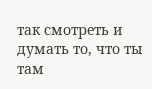так смотреть и думать то, что ты там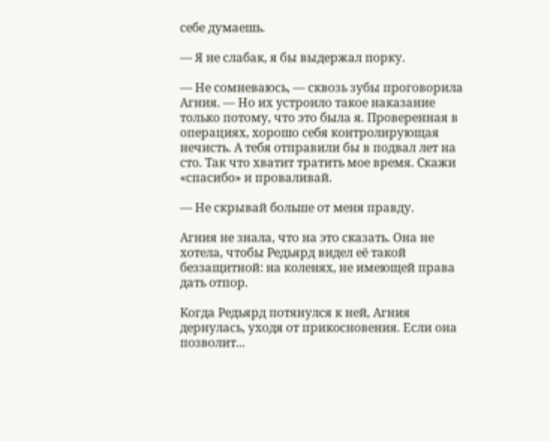себе думаешь.

— Я не слабак, я бы выдержал порку.

— Не сомневаюсь, — сквозь зубы проговорила Агния. — Но их устроило такое наказание только потому, что это была я. Проверенная в операциях, хорошо себя контролирующая нечисть. А тебя отправили бы в подвал лет на сто. Так что хватит тратить мое время. Скажи «спасибо» и проваливай.

— Не скрывай больше от меня правду.

Агния не знала, что на это сказать. Она не хотела, чтобы Редьярд видел её такой беззащитной: на коленях, не имеющей права дать отпор.

Когда Редьярд потянулся к ней, Агния дернулась, уходя от прикосновения. Если она позволит...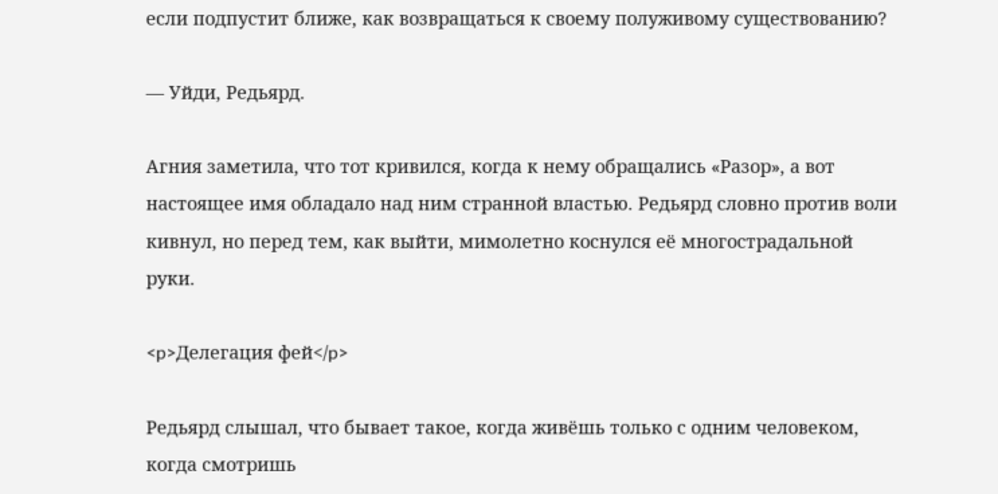если подпустит ближе, как возвращаться к своему полуживому существованию?

— Уйди, Редьярд.

Агния заметила, что тот кривился, когда к нему обращались «Разор», а вот настоящее имя обладало над ним странной властью. Редьярд словно против воли кивнул, но перед тем, как выйти, мимолетно коснулся её многострадальной руки.

<p>Делегация фей</p>

Редьярд слышал, что бывает такое, когда живёшь только с одним человеком, когда смотришь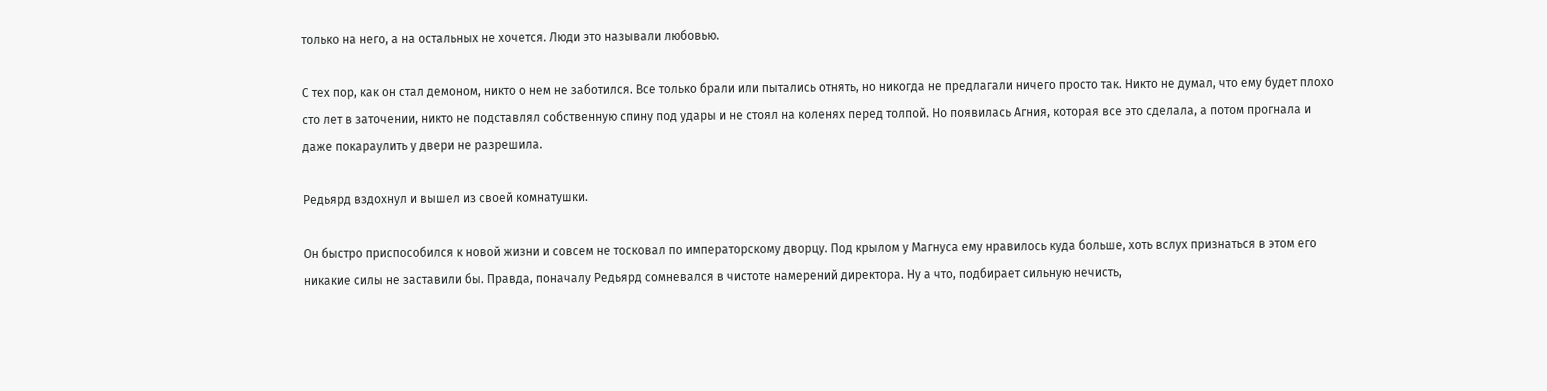только на него, а на остальных не хочется. Люди это называли любовью.

С тех пор, как он стал демоном, никто о нем не заботился. Все только брали или пытались отнять, но никогда не предлагали ничего просто так. Никто не думал, что ему будет плохо сто лет в заточении, никто не подставлял собственную спину под удары и не стоял на коленях перед толпой. Но появилась Агния, которая все это сделала, а потом прогнала и даже покараулить у двери не разрешила.

Редьярд вздохнул и вышел из своей комнатушки.

Он быстро приспособился к новой жизни и совсем не тосковал по императорскому дворцу. Под крылом у Магнуса ему нравилось куда больше, хоть вслух признаться в этом его никакие силы не заставили бы. Правда, поначалу Редьярд сомневался в чистоте намерений директора. Ну а что, подбирает сильную нечисть,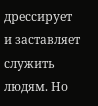дрессирует и заставляет служить людям. Но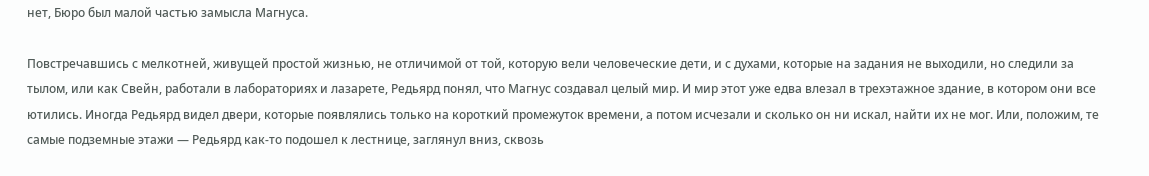нет, Бюро был малой частью замысла Магнуса.

Повстречавшись с мелкотней, живущей простой жизнью, не отличимой от той, которую вели человеческие дети, и с духами, которые на задания не выходили, но следили за тылом, или как Свейн, работали в лабораториях и лазарете, Редьярд понял, что Магнус создавал целый мир. И мир этот уже едва влезал в трехэтажное здание, в котором они все ютились. Иногда Редьярд видел двери, которые появлялись только на короткий промежуток времени, а потом исчезали и сколько он ни искал, найти их не мог. Или, положим, те самые подземные этажи — Редьярд как-то подошел к лестнице, заглянул вниз, сквозь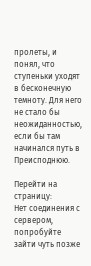пролеты, и понял, что ступеньки уходят в бесконечную темноту. Для него не стало бы неожиданностью, если бы там начинался путь в Преисподнюю.

Перейти на страницу:
Нет соединения с сервером, попробуйте зайти чуть позже